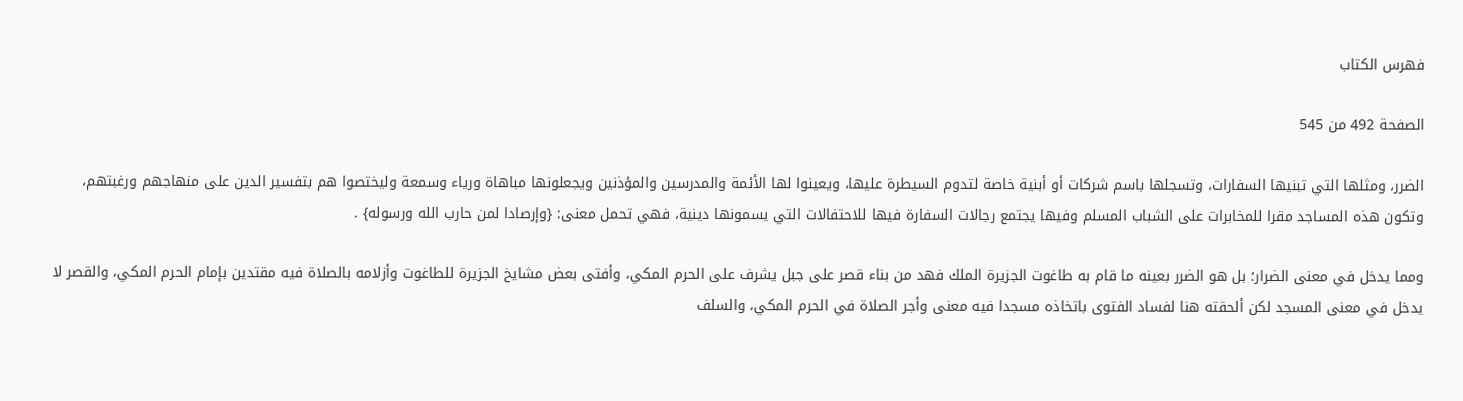فهرس الكتاب

الصفحة 492 من 545

الضرر، ومثلها التي تبنيها السفارات، وتسجلها باسم شركات أو أبنية خاصة لتدوم السيطرة عليها، ويعينوا لها الأئمة والمدرسين والمؤذنين ويجعلونها مباهاة ورياء وسمعة وليختصوا هم بتفسير الدين على منهاجهم ورغبتهم، وتكون هذه المساجد مقرا للمخابرات على الشباب المسلم وفيها يجتمع رجالات السفارة فيها للاحتفالات التي يسمونها دينية، فهي تحمل معنى: {وإرصادا لمن حارب الله ورسوله} .

ومما يدخل في معنى الضرار؛ بل هو الضرر بعينه ما قام به طاغوت الجزيرة الملك فهد من بناء قصر على جبل يشرف على الحرم المكي، وأفتى بعض مشايخ الجزيرة للطاغوت وأزلامه بالصلاة فيه مقتدين بإمام الحرم المكي، والقصر لا يدخل في معنى المسجد لكن ألحقته هنا لفساد الفتوى باتخاذه مسجدا فيه معنى وأجر الصلاة في الحرم المكي، والسلف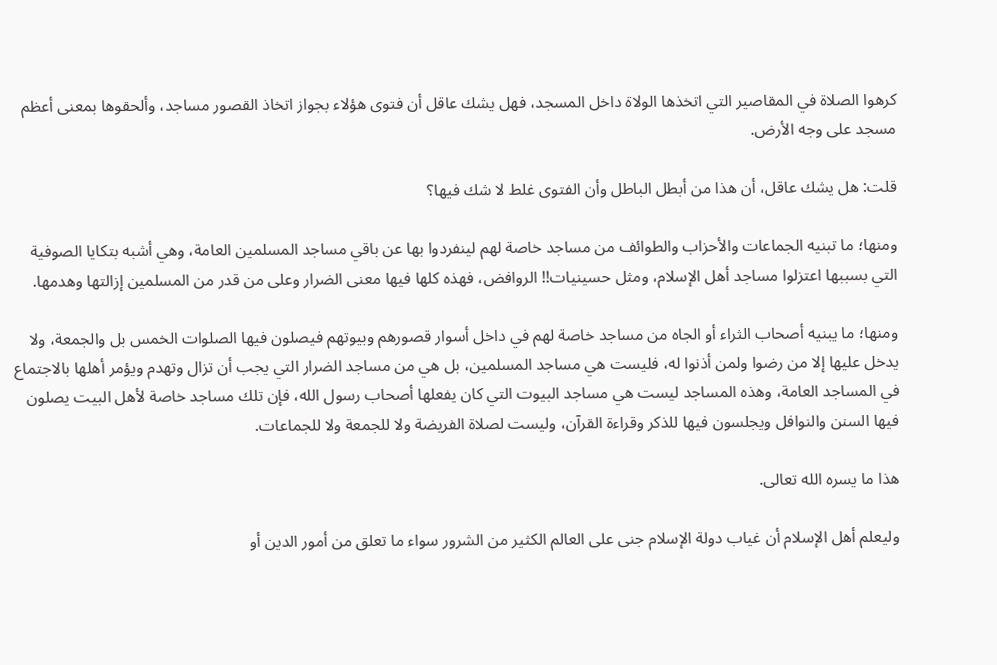كرهوا الصلاة في المقاصير التي اتخذها الولاة داخل المسجد، فهل يشك عاقل أن فتوى هؤلاء بجواز اتخاذ القصور مساجد، وألحقوها بمعنى أعظم مسجد على وجه الأرض.

قلت: هل يشك عاقل، أن هذا من أبطل الباطل وأن الفتوى غلط لا شك فيها؟

ومنها؛ ما تبنيه الجماعات والأحزاب والطوائف من مساجد خاصة لهم لينفردوا بها عن باقي مساجد المسلمين العامة، وهي أشبه بتكايا الصوفية التي بسببها اعتزلوا مساجد أهل الإسلام، ومثل حسينيات!! الروافض، فهذه كلها فيها معنى الضرار وعلى من قدر من المسلمين إزالتها وهدمها.

ومنها؛ ما يبنيه أصحاب الثراء أو الجاه من مساجد خاصة لهم في داخل أسوار قصورهم وبيوتهم فيصلون فيها الصلوات الخمس بل والجمعة، ولا يدخل عليها إلا من رضوا ولمن أذنوا له، فليست هي مساجد المسلمين، بل هي من مساجد الضرار التي يجب أن تزال وتهدم ويؤمر أهلها بالاجتماع في المساجد العامة، وهذه المساجد ليست هي مساجد البيوت التي كان يفعلها أصحاب رسول الله، فإن تلك مساجد خاصة لأهل البيت يصلون فيها السنن والنوافل ويجلسون فيها للذكر وقراءة القرآن، وليست لصلاة الفريضة ولا للجمعة ولا للجماعات.

هذا ما يسره الله تعالى.

وليعلم أهل الإسلام أن غياب دولة الإسلام جنى على العالم الكثير من الشرور سواء ما تعلق من أمور الدين أو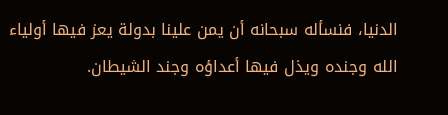الدنيا، فنسأله سبحانه أن يمن علينا بدولة يعز فيها أولياء الله وجنده ويذل فيها أعداؤه وجند الشيطان.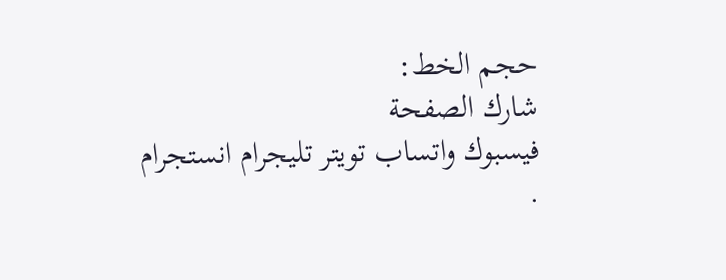حجم الخط:
شارك الصفحة
فيسبوك واتساب تويتر تليجرام انستجرام
.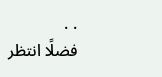. .
فضلًا انتظر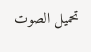تحميل الصوت